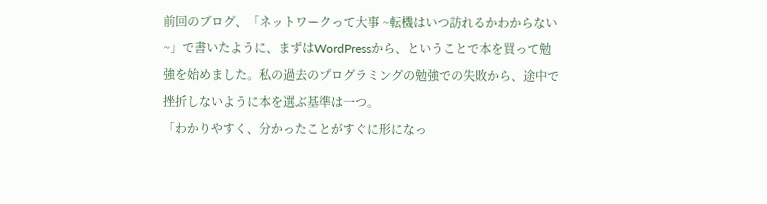前回のブログ、「ネットワークって大事 ~転機はいつ訪れるかわからない~」で書いたように、まずはWordPressから、ということで本を買って勉強を始めました。私の過去のプログラミングの勉強での失敗から、途中で挫折しないように本を選ぶ基準は一つ。
「わかりやすく、分かったことがすぐに形になっ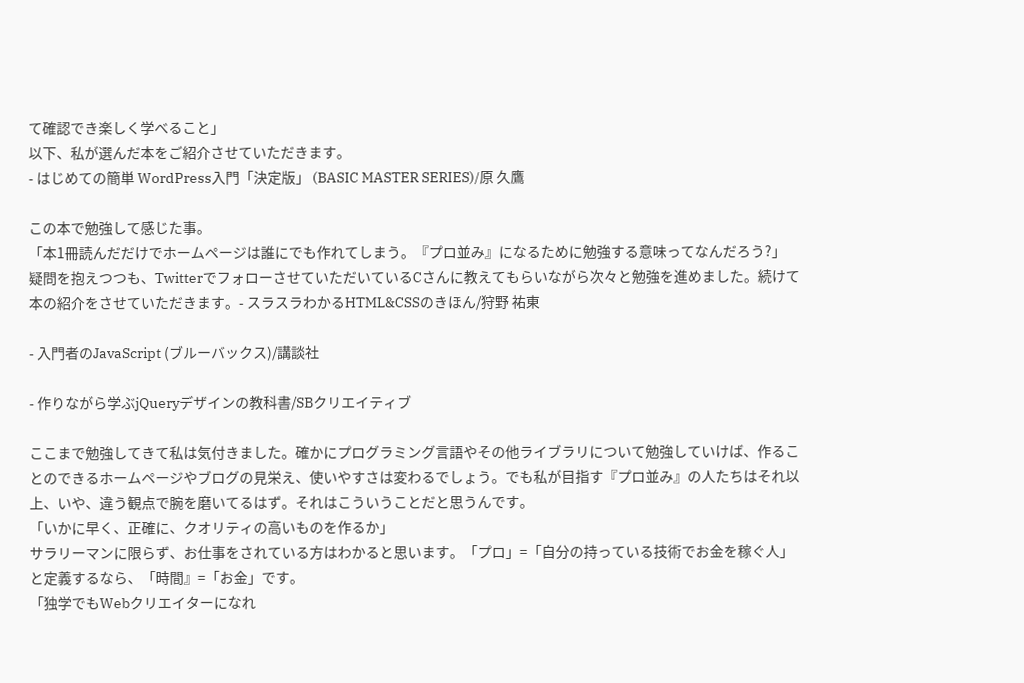て確認でき楽しく学べること」
以下、私が選んだ本をご紹介させていただきます。
- はじめての簡単 WordPress入門「決定版」 (BASIC MASTER SERIES)/原 久鷹

この本で勉強して感じた事。
「本1冊読んだだけでホームページは誰にでも作れてしまう。『プロ並み』になるために勉強する意味ってなんだろう?」
疑問を抱えつつも、TwitterでフォローさせていただいているCさんに教えてもらいながら次々と勉強を進めました。続けて本の紹介をさせていただきます。- スラスラわかるHTML&CSSのきほん/狩野 祐東

- 入門者のJavaScript (ブルーバックス)/講談社

- 作りながら学ぶjQueryデザインの教科書/SBクリエイティブ

ここまで勉強してきて私は気付きました。確かにプログラミング言語やその他ライブラリについて勉強していけば、作ることのできるホームページやブログの見栄え、使いやすさは変わるでしょう。でも私が目指す『プロ並み』の人たちはそれ以上、いや、違う観点で腕を磨いてるはず。それはこういうことだと思うんです。
「いかに早く、正確に、クオリティの高いものを作るか」
サラリーマンに限らず、お仕事をされている方はわかると思います。「プロ」=「自分の持っている技術でお金を稼ぐ人」と定義するなら、「時間』=「お金」です。
「独学でもWebクリエイターになれ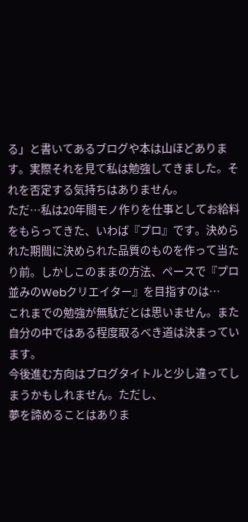る」と書いてあるブログや本は山ほどあります。実際それを見て私は勉強してきました。それを否定する気持ちはありません。
ただ…私は20年間モノ作りを仕事としてお給料をもらってきた、いわば『プロ』です。決められた期間に決められた品質のものを作って当たり前。しかしこのままの方法、ペースで『プロ並みのWebクリエイター』を目指すのは…
これまでの勉強が無駄だとは思いません。また自分の中ではある程度取るべき道は決まっています。
今後進む方向はブログタイトルと少し違ってしまうかもしれません。ただし、
夢を諦めることはありま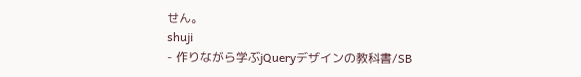せん。
shuji
- 作りながら学ぶjQueryデザインの教科書/SB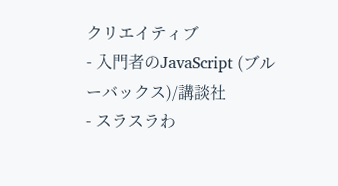クリエイティブ
- 入門者のJavaScript (ブルーバックス)/講談社
- スラスラわ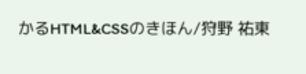かるHTML&CSSのきほん/狩野 祐東